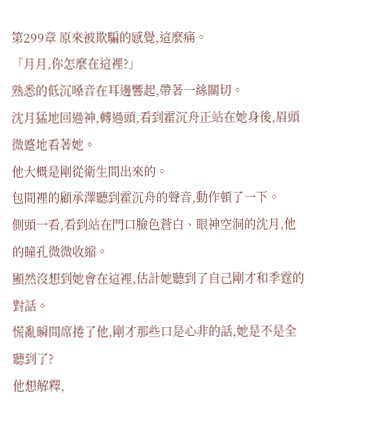第299章 原來被欺騙的感覺,這麼痛。
「月月,你怎麼在這裡?」
熟悉的低沉嗓音在耳邊響起,帶著一絲關切。
沈月猛地回過神,轉過頭,看到霍沉舟正站在她身後,眉頭微蹙地看著她。
他大概是剛從衛生間出來的。
包間裡的顧承澤聽到霍沉舟的聲音,動作頓了一下。
側頭一看,看到站在門口臉色蒼白、眼神空洞的沈月,他的瞳孔微微收縮。
顯然沒想到她會在這裡,估計她聽到了自己剛才和季霆的對話。
慌亂瞬間席捲了他,剛才那些口是心非的話,她是不是全聽到了?
他想解釋,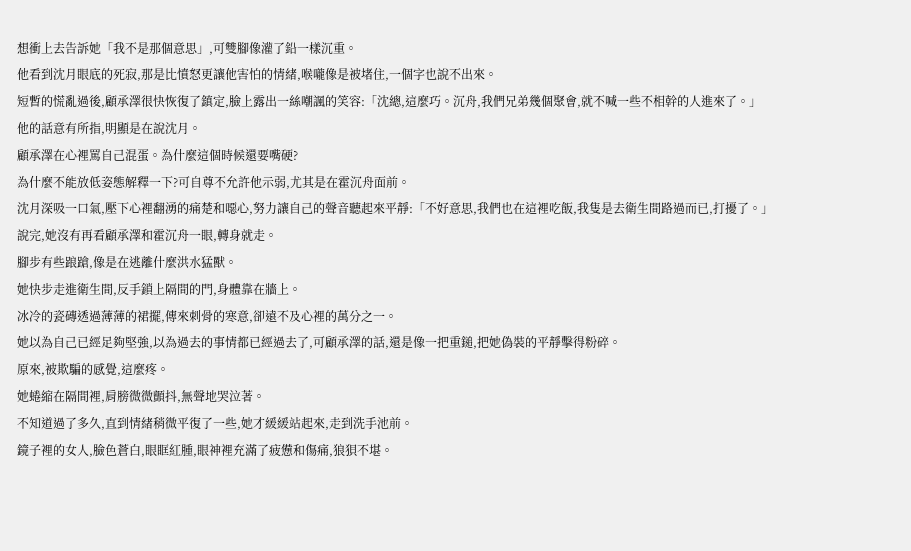想衝上去告訴她「我不是那個意思」,可雙腳像灌了鉛一樣沉重。
他看到沈月眼底的死寂,那是比憤怒更讓他害怕的情緒,喉嚨像是被堵住,一個字也說不出來。
短暫的慌亂過後,顧承澤很快恢復了鎮定,臉上露出一絲嘲諷的笑容:「沈總,這麼巧。沉舟,我們兄弟幾個聚會,就不喊一些不相幹的人進來了。」
他的話意有所指,明顯是在說沈月。
顧承澤在心裡罵自己混蛋。為什麼這個時候還要嘴硬?
為什麼不能放低姿態解釋一下?可自尊不允許他示弱,尤其是在霍沉舟面前。
沈月深吸一口氣,壓下心裡翻湧的痛楚和噁心,努力讓自己的聲音聽起來平靜:「不好意思,我們也在這裡吃飯,我隻是去衛生間路過而已,打擾了。」
說完,她沒有再看顧承澤和霍沉舟一眼,轉身就走。
腳步有些踉蹌,像是在逃離什麼洪水猛獸。
她快步走進衛生間,反手鎖上隔間的門,身體靠在牆上。
冰冷的瓷磚透過薄薄的裙擺,傳來刺骨的寒意,卻遠不及心裡的萬分之一。
她以為自己已經足夠堅強,以為過去的事情都已經過去了,可顧承澤的話,還是像一把重鎚,把她偽裝的平靜擊得粉碎。
原來,被欺騙的感覺,這麼疼。
她蜷縮在隔間裡,肩膀微微顫抖,無聲地哭泣著。
不知道過了多久,直到情緒稍微平復了一些,她才緩緩站起來,走到洗手池前。
鏡子裡的女人,臉色蒼白,眼眶紅腫,眼神裡充滿了疲憊和傷痛,狼狽不堪。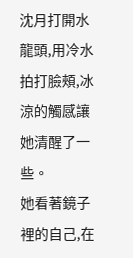沈月打開水龍頭,用冷水拍打臉頰,冰涼的觸感讓她清醒了一些。
她看著鏡子裡的自己,在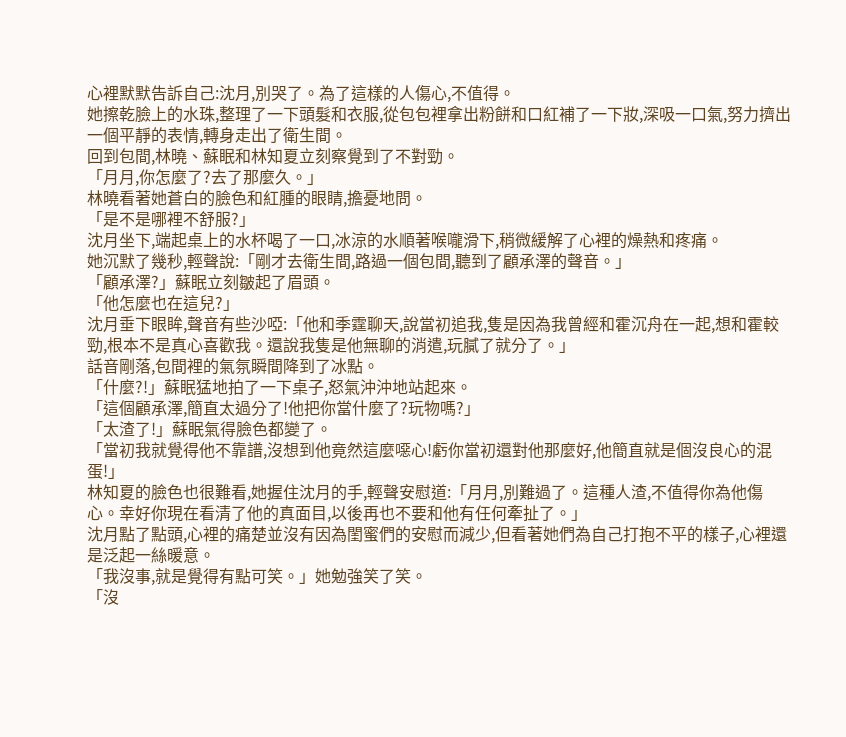心裡默默告訴自己:沈月,別哭了。為了這樣的人傷心,不值得。
她擦乾臉上的水珠,整理了一下頭髮和衣服,從包包裡拿出粉餅和口紅補了一下妝,深吸一口氣,努力擠出一個平靜的表情,轉身走出了衛生間。
回到包間,林曉、蘇眠和林知夏立刻察覺到了不對勁。
「月月,你怎麼了?去了那麼久。」
林曉看著她蒼白的臉色和紅腫的眼睛,擔憂地問。
「是不是哪裡不舒服?」
沈月坐下,端起桌上的水杯喝了一口,冰涼的水順著喉嚨滑下,稍微緩解了心裡的燥熱和疼痛。
她沉默了幾秒,輕聲說:「剛才去衛生間,路過一個包間,聽到了顧承澤的聲音。」
「顧承澤?」蘇眠立刻皺起了眉頭。
「他怎麼也在這兒?」
沈月垂下眼眸,聲音有些沙啞:「他和季霆聊天,說當初追我,隻是因為我曾經和霍沉舟在一起,想和霍較勁,根本不是真心喜歡我。還說我隻是他無聊的消遣,玩膩了就分了。」
話音剛落,包間裡的氣氛瞬間降到了冰點。
「什麼?!」蘇眠猛地拍了一下桌子,怒氣沖沖地站起來。
「這個顧承澤,簡直太過分了!他把你當什麼了?玩物嗎?」
「太渣了!」蘇眠氣得臉色都變了。
「當初我就覺得他不靠譜,沒想到他竟然這麼噁心!虧你當初還對他那麼好,他簡直就是個沒良心的混蛋!」
林知夏的臉色也很難看,她握住沈月的手,輕聲安慰道:「月月,別難過了。這種人渣,不值得你為他傷心。幸好你現在看清了他的真面目,以後再也不要和他有任何牽扯了。」
沈月點了點頭,心裡的痛楚並沒有因為閨蜜們的安慰而減少,但看著她們為自己打抱不平的樣子,心裡還是泛起一絲暖意。
「我沒事,就是覺得有點可笑。」她勉強笑了笑。
「沒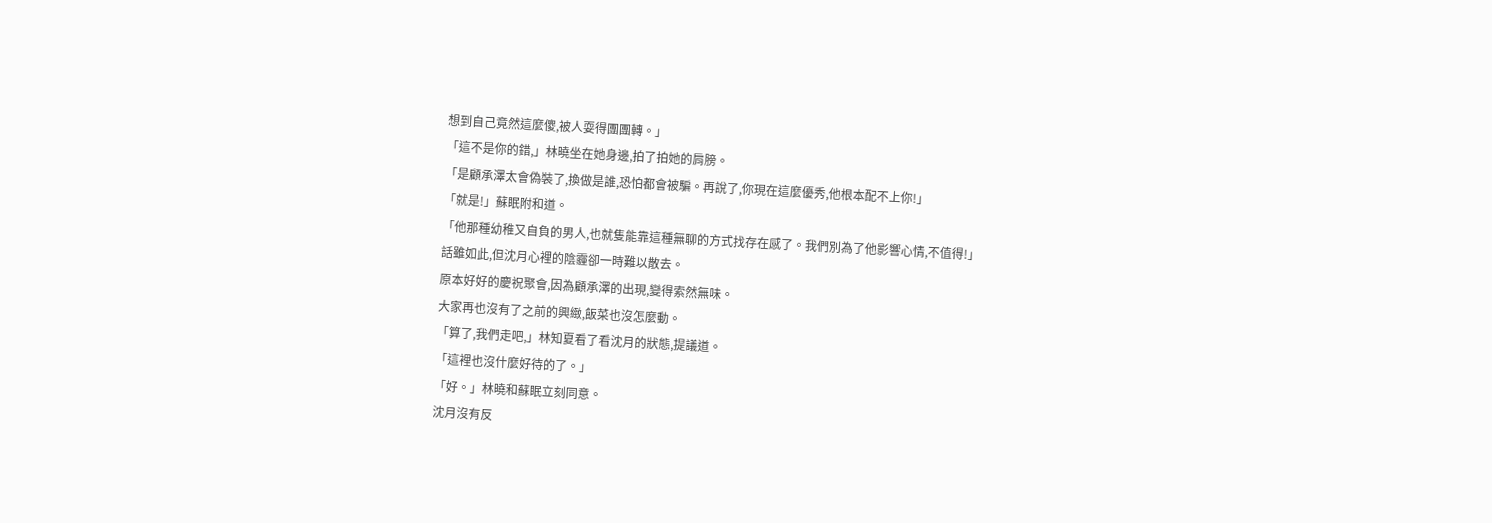想到自己竟然這麼傻,被人耍得團團轉。」
「這不是你的錯,」林曉坐在她身邊,拍了拍她的肩膀。
「是顧承澤太會偽裝了,換做是誰,恐怕都會被騙。再說了,你現在這麼優秀,他根本配不上你!」
「就是!」蘇眠附和道。
「他那種幼稚又自負的男人,也就隻能靠這種無聊的方式找存在感了。我們別為了他影響心情,不值得!」
話雖如此,但沈月心裡的陰霾卻一時難以散去。
原本好好的慶祝聚會,因為顧承澤的出現,變得索然無味。
大家再也沒有了之前的興緻,飯菜也沒怎麼動。
「算了,我們走吧,」林知夏看了看沈月的狀態,提議道。
「這裡也沒什麼好待的了。」
「好。」林曉和蘇眠立刻同意。
沈月沒有反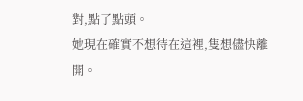對,點了點頭。
她現在確實不想待在這裡,隻想儘快離開。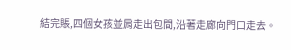結完賬,四個女孩並肩走出包間,沿著走廊向門口走去。